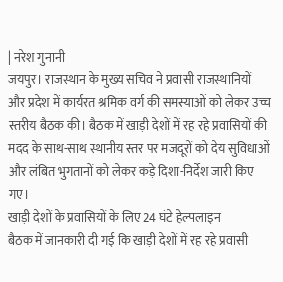| नरेश गुनानी
जयपुर। राजस्थान के मुख्य सचिव ने प्रवासी राजस्थानियों और प्रदेश में कार्यरत श्रमिक वर्ग की समस्याओं को लेकर उच्च स्तरीय बैठक की। बैठक में खाड़ी देशों में रह रहे प्रवासियों की मदद के साथ-साथ स्थानीय स्तर पर मजदूरों को देय सुविधाओं और लंबित भुगतानों को लेकर कड़े दिशा-निर्देश जारी किए गए।
खाड़ी देशों के प्रवासियों के लिए 24 घंटे हेल्पलाइन
बैठक में जानकारी दी गई कि खाड़ी देशों में रह रहे प्रवासी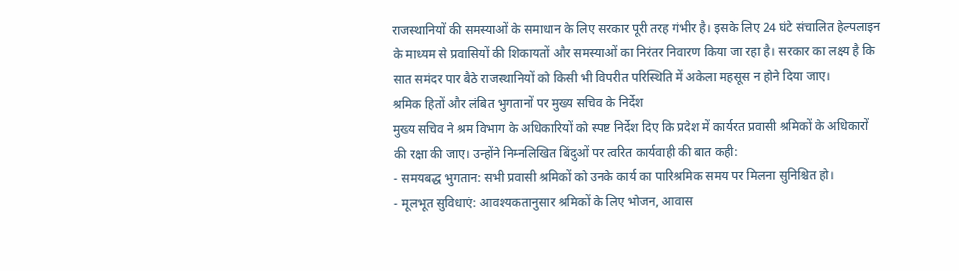राजस्थानियों की समस्याओं के समाधान के लिए सरकार पूरी तरह गंभीर है। इसके लिए 24 घंटे संचालित हेल्पलाइन के माध्यम से प्रवासियों की शिकायतों और समस्याओं का निरंतर निवारण किया जा रहा है। सरकार का लक्ष्य है कि सात समंदर पार बैठे राजस्थानियों को किसी भी विपरीत परिस्थिति में अकेला महसूस न होने दिया जाए।
श्रमिक हितों और लंबित भुगतानों पर मुख्य सचिव के निर्देश
मुख्य सचिव ने श्रम विभाग के अधिकारियों को स्पष्ट निर्देश दिए कि प्रदेश में कार्यरत प्रवासी श्रमिकों के अधिकारों की रक्षा की जाए। उन्होंने निम्नलिखित बिंदुओं पर त्वरित कार्यवाही की बात कही:
- समयबद्ध भुगतान: सभी प्रवासी श्रमिकों को उनके कार्य का पारिश्रमिक समय पर मिलना सुनिश्चित हो।
- मूलभूत सुविधाएं: आवश्यकतानुसार श्रमिकों के लिए भोजन, आवास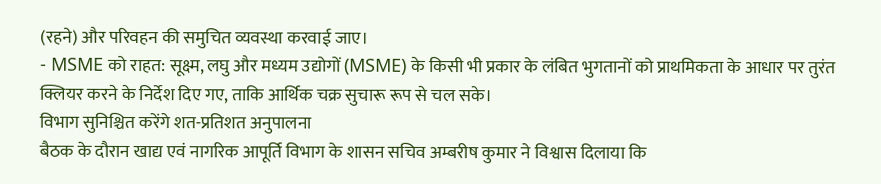(रहने) और परिवहन की समुचित व्यवस्था करवाई जाए।
- MSME को राहत: सूक्ष्म, लघु और मध्यम उद्योगों (MSME) के किसी भी प्रकार के लंबित भुगतानों को प्राथमिकता के आधार पर तुरंत क्लियर करने के निर्देश दिए गए, ताकि आर्थिक चक्र सुचारू रूप से चल सके।
विभाग सुनिश्चित करेंगे शत-प्रतिशत अनुपालना
बैठक के दौरान खाद्य एवं नागरिक आपूर्ति विभाग के शासन सचिव अम्बरीष कुमार ने विश्वास दिलाया कि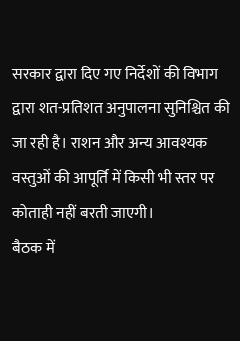सरकार द्वारा दिए गए निर्देशों की विभाग द्वारा शत-प्रतिशत अनुपालना सुनिश्चित की जा रही है। राशन और अन्य आवश्यक वस्तुओं की आपूर्ति में किसी भी स्तर पर कोताही नहीं बरती जाएगी।
बैठक में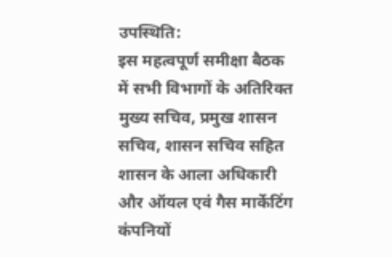उपस्थिति:
इस महत्वपूर्ण समीक्षा बैठक में सभी विभागों के अतिरिक्त मुख्य सचिव, प्रमुख शासन सचिव, शासन सचिव सहित शासन के आला अधिकारी और ऑयल एवं गैस मार्केटिंग कंपनियों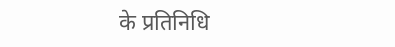के प्रतिनिधि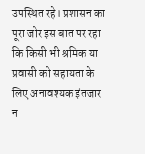उपस्थित रहे। प्रशासन का पूरा जोर इस बात पर रहा कि किसी भी श्रमिक या प्रवासी को सहायता के लिए अनावश्यक इंतजार न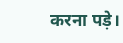करना पड़े।